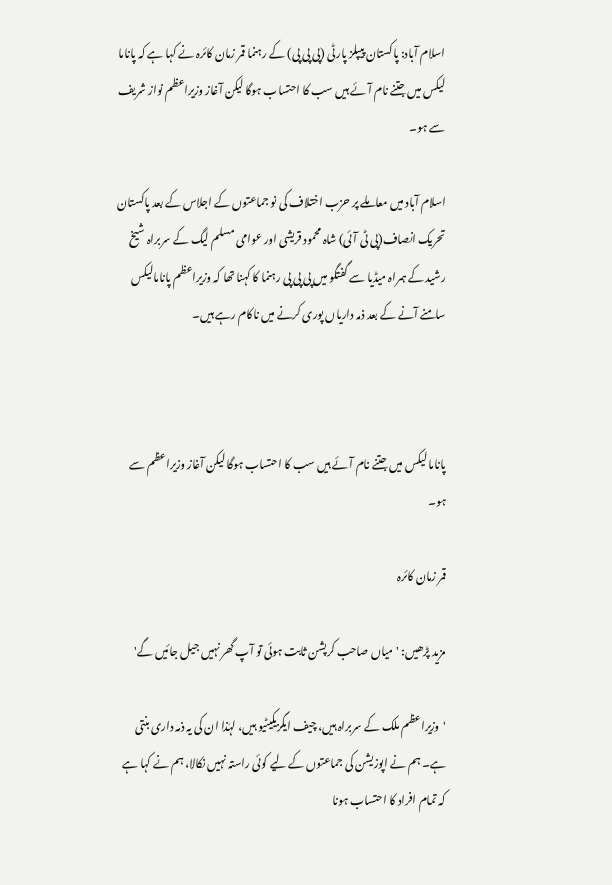اسلام آباد: پاکستان پیپلز پارٹی (پی پی پی) کے رہنما قمر زمان کائرہ نے کہا ہے کہ پاناما لیکس میں جتنے نام آئے ہیں سب کا احتساب ہوگا لیکن آغاز وزیراعظم نواز شریف سے ہو۔

اسلام آباد میں معاملے پر حزب اختلاف کی نو جماعتوں کے اجلاس کے بعد پاکستان تحریک انصاف(پی ٹی آئی) شاہ محمود قریشی اور عوامی مسلم لیگ کے سربراہ شیخ رشید کے ہمراہ میڈیا سے گفتگو میں پی پی پی رہنما کا کہنا تھا کہ وزیراعظم پانامالیکس سامنے آنے کے بعد ذمہ داریاں پوری کرنے میں ناکام رہے ہیں۔



پاناما لیکس میں جتنے نام آئے ہیں سب کا احتساب ہوگا لیکن آغاز وزیراعظم سے ہو۔

قمر زمان کائرہ

مزید پڑھیں: 'میاں صاحب کرپشن ثابت ہوئی تو آپ گھر نہیں جیل جائیں گے'

'وزیراعظم ملک کے سربراہ ہیں، چیف ایگزیکیٹیو ہیں، لہٰذا ان کی یہ ذمہ داری بنتی ہے۔ ہم نے اپوزیشن کی جماعتوں کے لیے کوئی راستہ نہیں نکالا، ہم نے کہا ہے کہ تمام افراد کا احتساب ہونا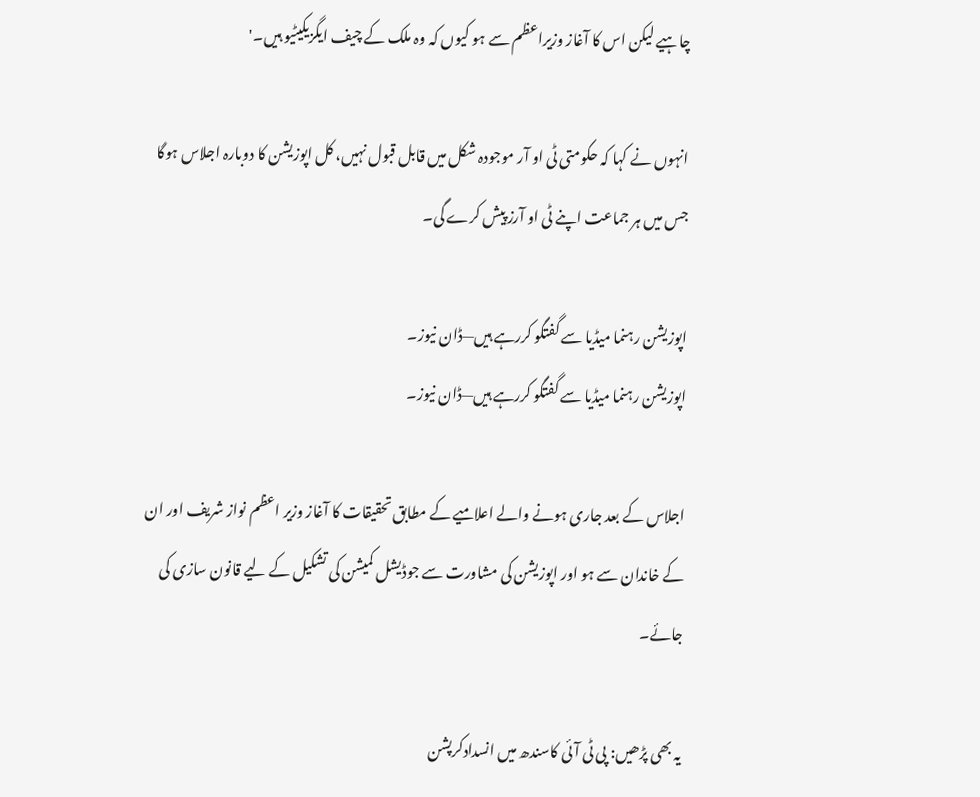چاہیے لیکن اس کا آغاز وزیراعظم سے ہو کیوں کہ وہ ملک کے چیف ایگزیکیٹیو ہیں۔'

انہوں نے کہا کہ حکومتی ٹی او آر موجودہ شکل میں قابل قبول نہیں، کل اپوزیشن کا دوبارہ اجلاس ہوگا جس میں ہر جماعت اپنے ٹی او آرز پیش کرے گی۔

اپوزیشن رہنما میڈیا سے گفتگو کررہے ہیں—ڈان نیوز۔
اپوزیشن رہنما میڈیا سے گفتگو کررہے ہیں—ڈان نیوز۔

اجلاس کے بعد جاری ہونے والے اعلامیے کے مطابق تحقیقات کا آغاز وزیر اعظم نواز شریف اور ان کے خاندان سے ہو اور اپوزیشن کی مشاورت سے جوڈیشل کمیشن کی تشکیل کے لیے قانون سازی کی جائے۔

یہ بھی پڑھیں: پی ٹی آئی کاسندھ میں انسدادکرپشن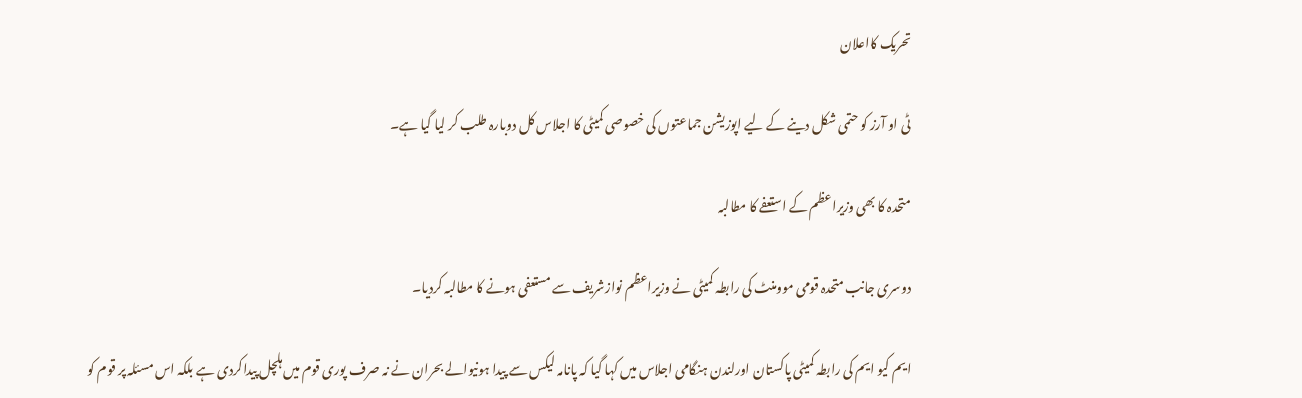تحریک کااعلان

ٹی او آرز کو حتمی شکل دینے کے لیے اپوزیشن جماعتوں کی خصوصی کمیٹی کا اجلاس کل دوبارہ طلب کر لیا گیا ہے۔

متحدہ کا بھی وزیراعظم کے استعفے کا مطالبہ

دوسری جانب متحدہ قومی موومنٹ کی رابطہ کمیٹی نے وزیراعظم نوازشریف سے مستعفی ہونے کا مطالبہ کردیا۔

ایم کیو ایم کی رابطہ کمیٹی پاکستان اورلندن ہنگامی اجلاس میں کہا گیا کہ پانامہ لیکس سے پیدا ہونیوالے بحران نے نہ صرف پوری قوم میں ہلچل پیداکردی ہے بلکہ اس مسئلہ پر قوم کو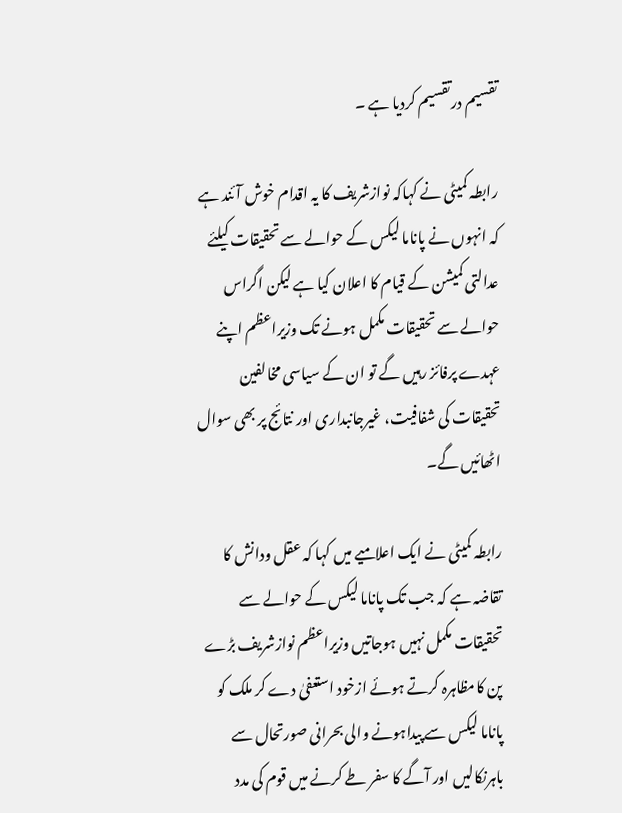تقسیم درتقسیم کردیا ہے ۔

رابطہ کمیٹی نے کہاکہ نوازشریف کا یہ اقدام خوش آئند ہے کہ انہوں نے پاناما لیکس کے حوالے سے تحقیقات کیلئے عدالتی کمیشن کے قیام کا اعلان کیا ہے لیکن اگراس حوالے سے تحقیقات مکمل ہونے تک وزیراعظم اپنے عہدے پرفائز رہیں گے تو ان کے سیاسی مخالفین تحقیقات کی شفافیت، غیرجانبداری اور نتائج پر بھی سوال اٹھائیں گے۔

رابطہ کمیٹی نے ایک اعلامیے میں کہا کہ عقل ودانش کا تقاضہ ہے کہ جب تک پاناما لیکس کے حوالے سے تحقیقات مکمل نہیں ہوجاتیں وزیراعظم نوازشریف بڑے پن کامظاہرہ کرتے ہوئے ازخود استعفیٰ دے کر ملک کو پاناما لیکس سے پیداہونے والی بحرانی صورتحال سے باہرنکالیں اور آگے کا سفر طے کرنے میں قوم کی مدد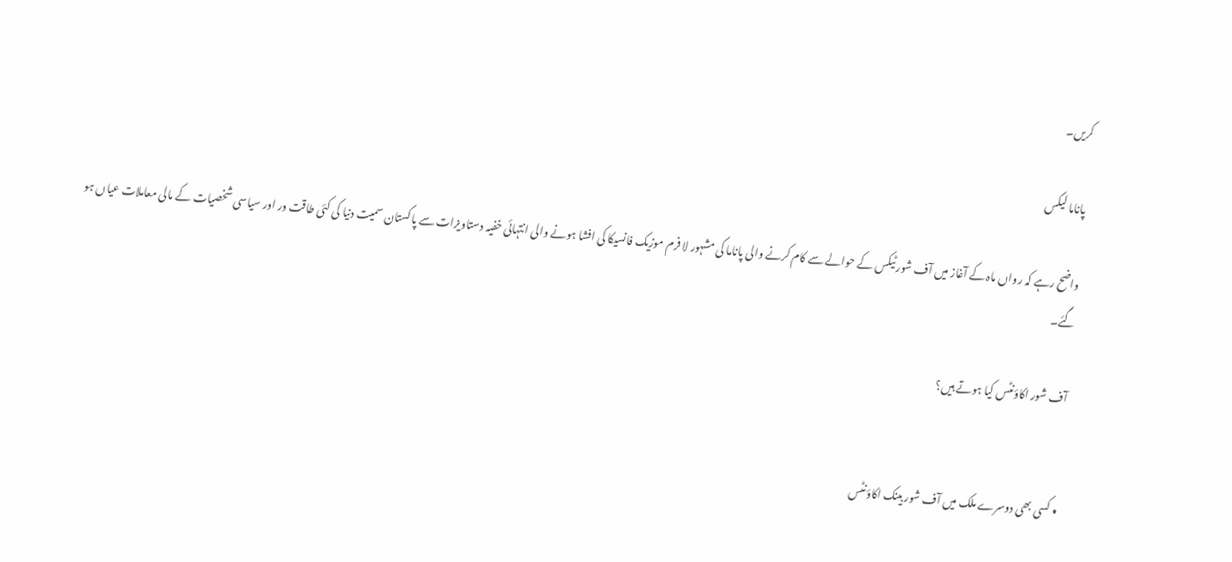کریں۔

پاناما لیکس

واضح رہے کہ رواں ماہ کے آغاز میں آف شور ٹیکس کے حوالے سے کام کرنے والی پاناما کی مشہور لا فرم موزیک فانسیکا کی افشا ہونے والی انتہائی خفیہ دستاویزات سے پاکستان سمیت دنیا کی کئی طاقت ور اور سیاسی شخصیات کے مالی معاملات عیاں ہو گئے۔

آف شور اکاؤنٹس کیا ہوتے ہیں؟


• کسی بھی دوسرے ملک میں آف شور بینک اکاؤنٹس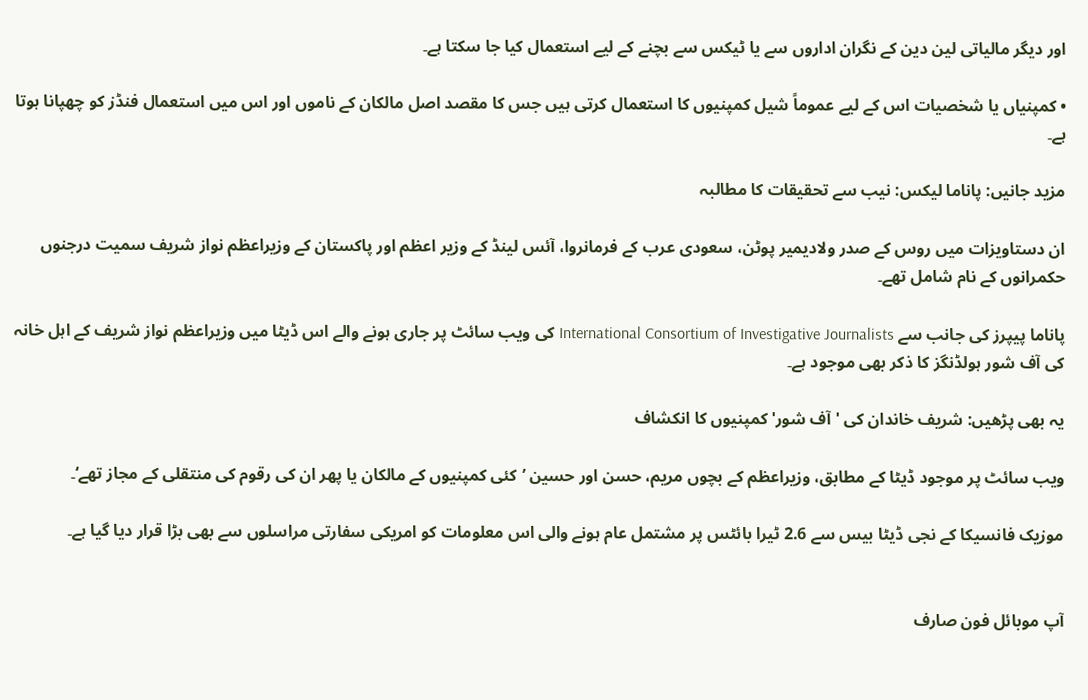اور دیگر مالیاتی لین دین کے نگران اداروں سے یا ٹیکس سے بچنے کے لیے استعمال کیا جا سکتا ہے۔

• کمپنیاں یا شخصیات اس کے لیے عموماً شیل کمپنیوں کا استعمال کرتی ہیں جس کا مقصد اصل مالکان کے ناموں اور اس میں استعمال فنڈز کو چھپانا ہوتا ہے۔

مزید جانیں: پاناما لیکس: نیب سے تحقیقات کا مطالبہ

ان دستاویزات میں روس کے صدر ولادیمیر پوٹن، سعودی عرب کے فرمانروا، آئس لینڈ کے وزیر اعظم اور پاکستان کے وزیراعظم نواز شریف سمیت درجنوں حکمرانوں کے نام شامل تھے۔

پاناما پیپرز کی جانب سے International Consortium of Investigative Journalists کی ویب سائٹ پر جاری ہونے والے اس ڈیٹا میں وزیراعظم نواز شریف کے اہل خانہ کی آف شور ہولڈنگز کا ذکر بھی موجود ہے۔

یہ بھی پڑھیں: شریف خاندان کی 'آف شور' کمپنیوں کا انکشاف

ویب سائٹ پر موجود ڈیٹا کے مطابق، وزیراعظم کے بچوں مریم، حسن اور حسین ’کئی کمپنیوں کے مالکان یا پھر ان کی رقوم کی منتقلی کے مجاز تھے‘۔

موزیک فانسیکا کے نجی ڈیٹا بیس سے 2.6 ٹیرا بائٹس پر مشتمل عام ہونے والی اس معلومات کو امریکی سفارتی مراسلوں سے بھی بڑا قرار دیا گیا ہے۔


آپ موبائل فون صارف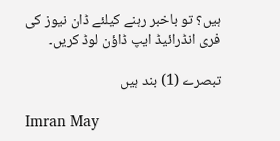ہیں؟ تو باخبر رہنے کیلئے ڈان نیوز کی فری انڈرائیڈ ایپ ڈاؤن لوڈ کریں۔

تبصرے (1) بند ہیں

Imran May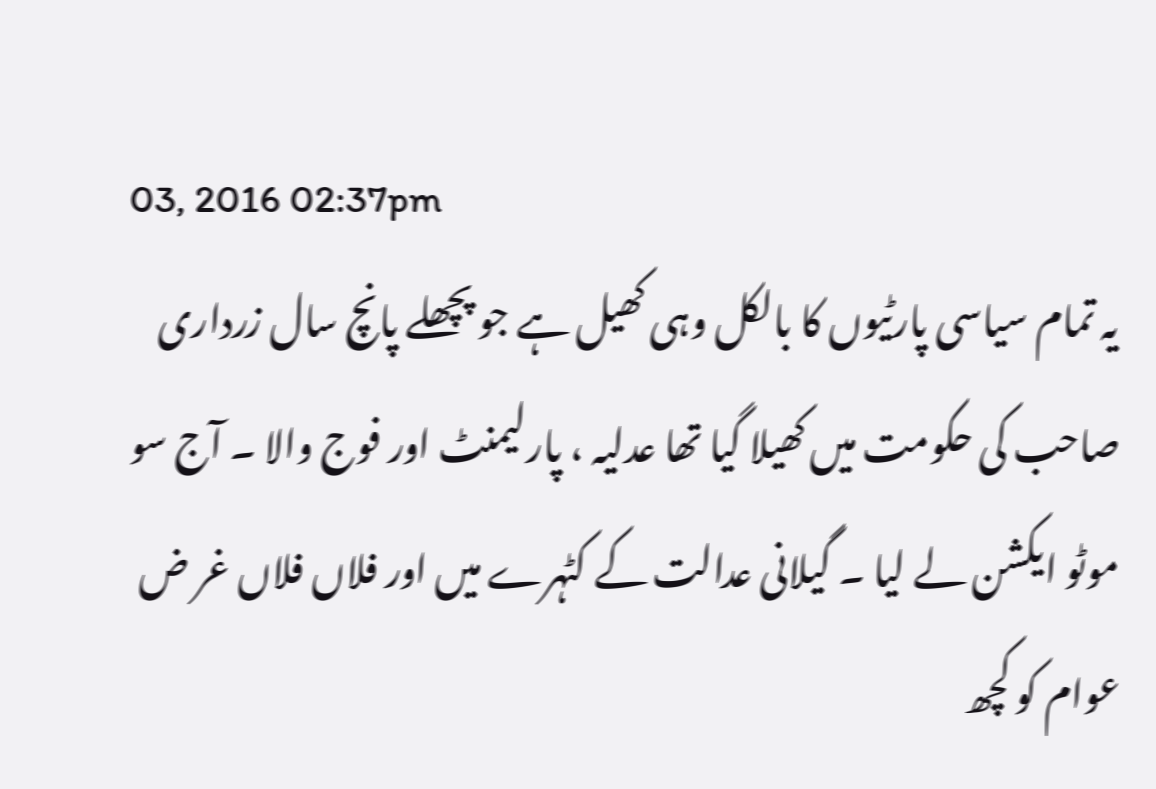03, 2016 02:37pm
یہ تمام سیاسی پارٹیوں کا بالکل وہی کھیل ہے جو پچھلے پانچ سال زرداری صاحب کی حکومت میں کھیلا گیا تھا عدلیہ ، پارلیمنٹ اور فوج والا ۔ آج سو موٹو ایکشن لے لیا ۔ گیلانی عدالت کے کٹہرے میں اور فلاں فلاں غر ض عوام کو کچھ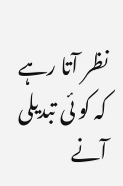نظر آتا رہے کہ کو ئی تبدیلی آنے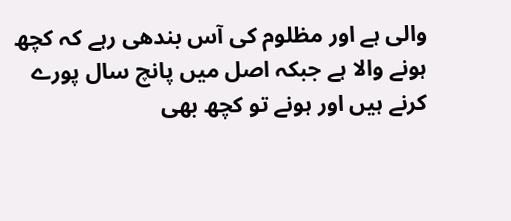والی ہے اور مظلوم کی آس بندھی رہے کہ کچھ ہونے والا ہے جبکہ اصل میں پانچ سال پورے کرنے ہیں اور ہونے تو کچھ بھی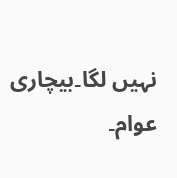نہیں لگا۔بیچاری عوام۔